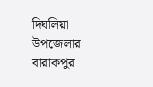দিঘলিয়া উপজেলার বারাকপুর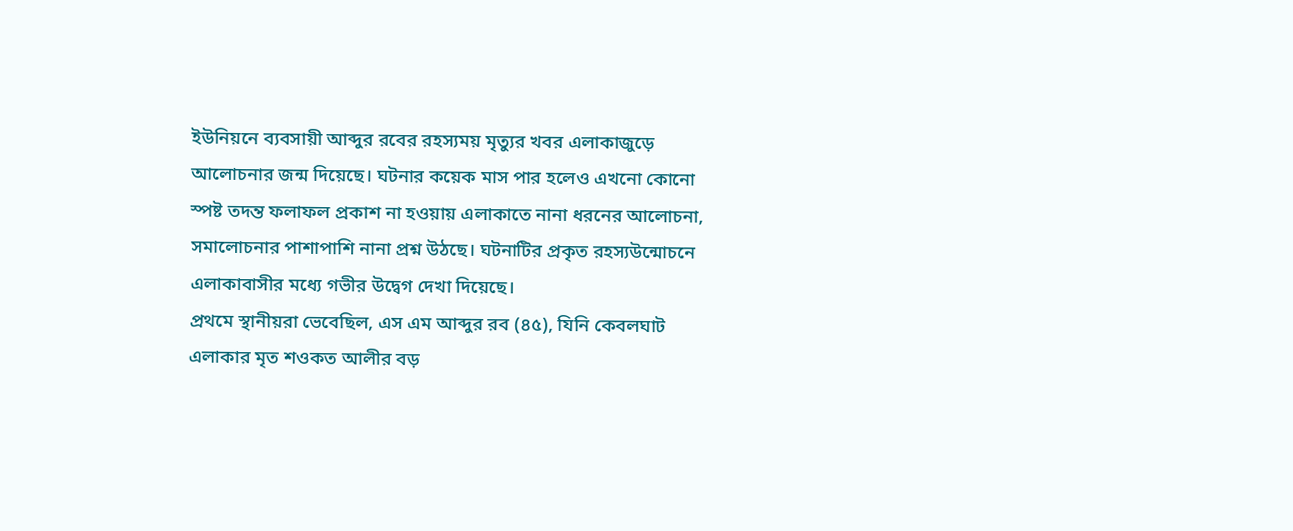ইউনিয়নে ব্যবসায়ী আব্দুর রবের রহস্যময় মৃত্যুর খবর এলাকাজুড়ে আলোচনার জন্ম দিয়েছে। ঘটনার কয়েক মাস পার হলেও এখনো কোনো স্পষ্ট তদন্ত ফলাফল প্রকাশ না হওয়ায় এলাকাতে নানা ধরনের আলোচনা, সমালোচনার পাশাপাশি নানা প্রশ্ন উঠছে। ঘটনাটির প্রকৃত রহস্যউন্মোচনে এলাকাবাসীর মধ্যে গভীর উদ্বেগ দেখা দিয়েছে।
প্রথমে স্থানীয়রা ভেবেছিল, এস এম আব্দুর রব (৪৫), যিনি কেবলঘাট এলাকার মৃত শওকত আলীর বড়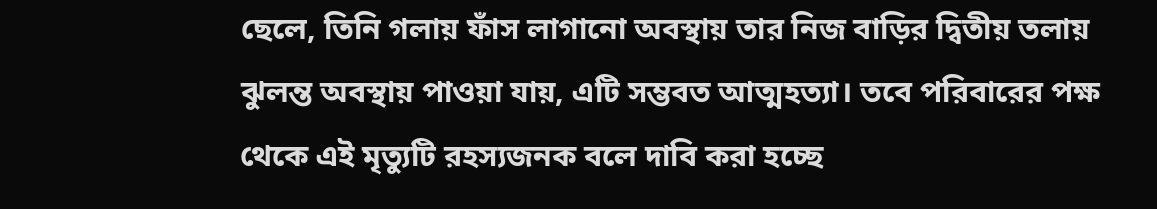ছেলে, তিনি গলায় ফাঁস লাগানো অবস্থায় তার নিজ বাড়ির দ্বিতীয় তলায় ঝুলন্ত অবস্থায় পাওয়া যায়, এটি সম্ভবত আত্মহত্যা। তবে পরিবারের পক্ষ থেকে এই মৃত্যুটি রহস্যজনক বলে দাবি করা হচ্ছে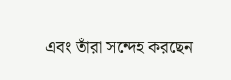এবং তাঁরা সন্দেহ করছেন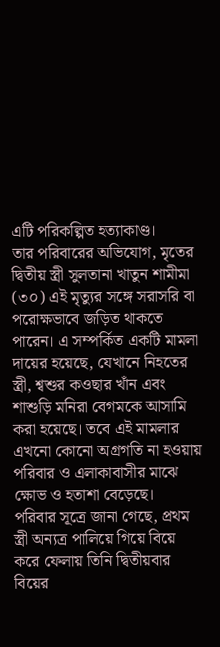এটি পরিকল্পিত হত্যাকাণ্ড।
তার পরিবারের অভিযোগ, মৃতের দ্বিতীয় স্ত্রী সুলতানা খাতুন শামীমা (৩০) এই মৃত্যুর সঙ্গে সরাসরি বা পরোক্ষভাবে জড়িত থাকতে পারেন। এ সম্পর্কিত একটি মামলা দায়ের হয়েছে, যেখানে নিহতের স্ত্রী, শ্বশুর কওছার খাঁন এবং শাশুড়ি মনিরা বেগমকে আসামি করা হয়েছে। তবে এই মামলার এখনো কোনো অগ্রগতি না হওয়ায় পরিবার ও এলাকাবাসীর মাঝে ক্ষোভ ও হতাশা বেড়েছে।
পরিবার সূত্রে জানা গেছে, প্রথম স্ত্রী অন্যত্র পালিয়ে গিয়ে বিয়ে করে ফেলায় তিনি দ্বিতীয়বার বিয়ের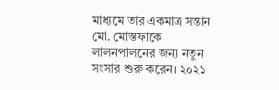মাধ্যমে তার একমাত্র সন্তান মো. মোস্তফাকে লালনপালনের জন্য নতুন সংসার শুরু করেন। ২০২১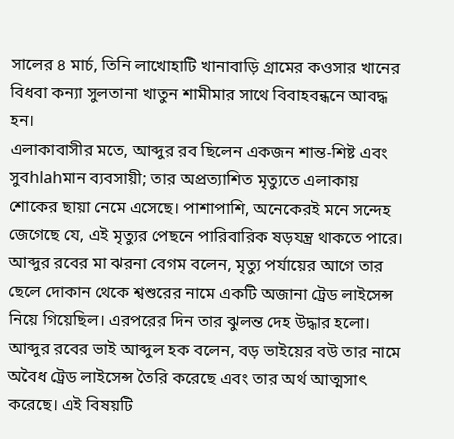সালের ৪ মার্চ, তিনি লাখোহাটি খানাবাড়ি গ্রামের কওসার খানের বিধবা কন্যা সুলতানা খাতুন শামীমার সাথে বিবাহবন্ধনে আবদ্ধ হন।
এলাকাবাসীর মতে, আব্দুর রব ছিলেন একজন শান্ত-শিষ্ট এবং সুবhlahমান ব্যবসায়ী; তার অপ্রত্যাশিত মৃত্যুতে এলাকায় শোকের ছায়া নেমে এসেছে। পাশাপাশি, অনেকেরই মনে সন্দেহ জেগেছে যে, এই মৃত্যুর পেছনে পারিবারিক ষড়যন্ত্র থাকতে পারে।
আব্দুর রবের মা ঝরনা বেগম বলেন, মৃত্যু পর্যায়ের আগে তার ছেলে দোকান থেকে শ্বশুরের নামে একটি অজানা ট্রেড লাইসেন্স নিয়ে গিয়েছিল। এরপরের দিন তার ঝুলন্ত দেহ উদ্ধার হলো।
আব্দুর রবের ভাই আব্দুল হক বলেন, বড় ভাইয়ের বউ তার নামে অবৈধ ট্রেড লাইসেন্স তৈরি করেছে এবং তার অর্থ আত্মসাৎ করেছে। এই বিষয়টি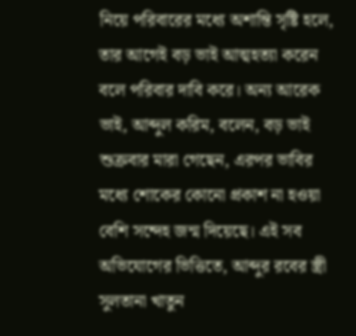নিয়ে পরিবারের মধ্যে অশান্তি সৃষ্টি হলে, তার আগেই বড় ভাই আত্মহত্যা করেন বলে পরিবার দাবি করে। অন্য আরেক ভাই, আব্দুল করিম, বলেন, বড় ভাই শুক্রবার মারা গেছেন, এরপর ভাবির মধ্যে শোকের কোনো প্রকাশ না হওয়া বেশি সন্দেহ জন্ম দিয়েছে। এই সব অভিযোগের ভিত্তিতে, আব্দুর রবের স্ত্রী সুলতানা খাতুন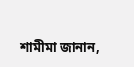শামীমা জানান,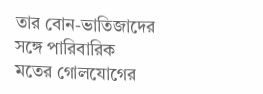তার বোন-ভাতিজাদের সঙ্গে পারিবারিক মতের গোলযোগের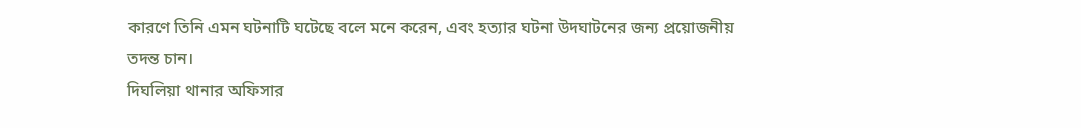কারণে তিনি এমন ঘটনাটি ঘটেছে বলে মনে করেন, এবং হত্যার ঘটনা উদঘাটনের জন্য প্রয়োজনীয় তদন্ত চান।
দিঘলিয়া থানার অফিসার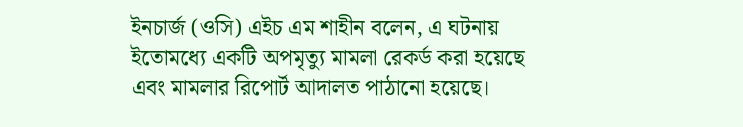ইনচার্জ (ওসি) এইচ এম শাহীন বলেন, এ ঘটনায় ইতোমধ্যে একটি অপমৃত্যু মামলা রেকর্ড করা হয়েছে এবং মামলার রিপোর্ট আদালত পাঠানো হয়েছে।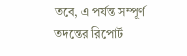তবে, এ পর্যন্ত সম্পূর্ণ তদন্তের রিপোর্ট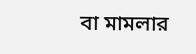বা মামলার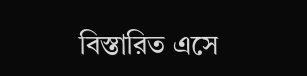বিস্তারিত এসে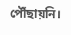পৌঁছায়নি।